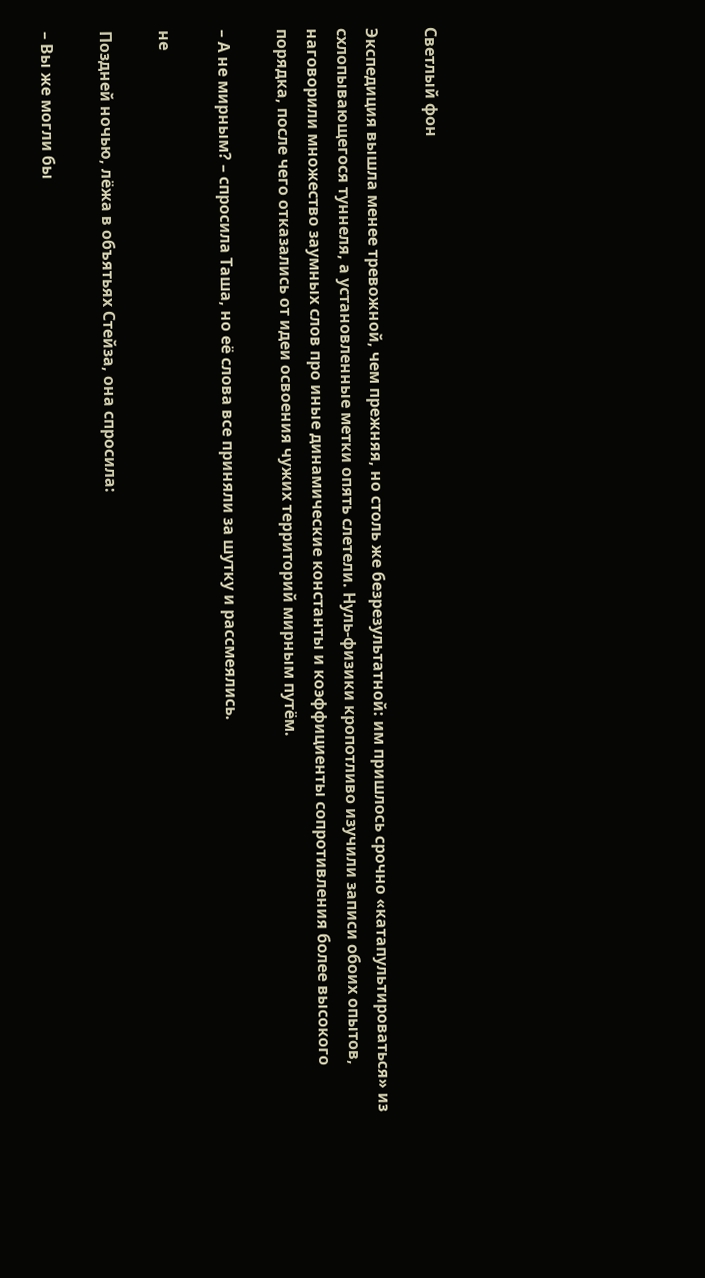Светлый фон

Экспедиция вышла менее тревожной, чем прежняя, но столь же безрезультатной: им пришлось срочно «катапультироваться» из схлопывающегося туннеля, а установленные метки опять слетели. Нуль-физики кропотливо изучили записи обоих опытов, наговорили множество заумных слов про иные динамические константы и коэффициенты сопротивления более высокого порядка, после чего отказались от идеи освоения чужих территорий мирным путём.

– А не мирным? – спросила Таша, но её слова все приняли за шутку и рассмеялись.

не

Поздней ночью, лёжа в объятьях Стейза, она спросила:

– Вы же могли бы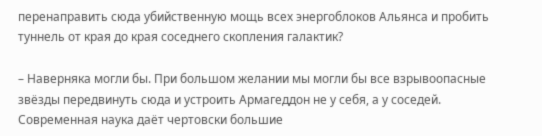перенаправить сюда убийственную мощь всех энергоблоков Альянса и пробить туннель от края до края соседнего скопления галактик?

– Наверняка могли бы. При большом желании мы могли бы все взрывоопасные звёзды передвинуть сюда и устроить Армагеддон не у себя, а у соседей. Современная наука даёт чертовски большие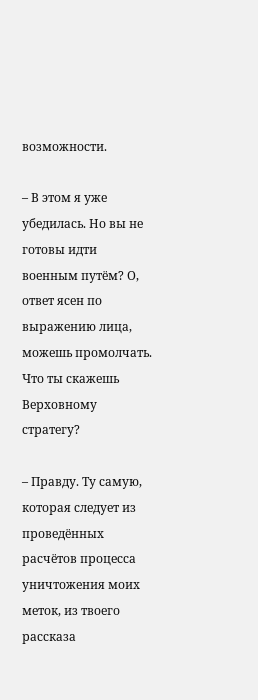возможности.

– В этом я уже убедилась. Но вы не готовы идти военным путём? О, ответ ясен по выражению лица, можешь промолчать. Что ты скажешь Верховному стратегу?

– Правду. Ту самую, которая следует из проведённых расчётов процесса уничтожения моих меток, из твоего рассказа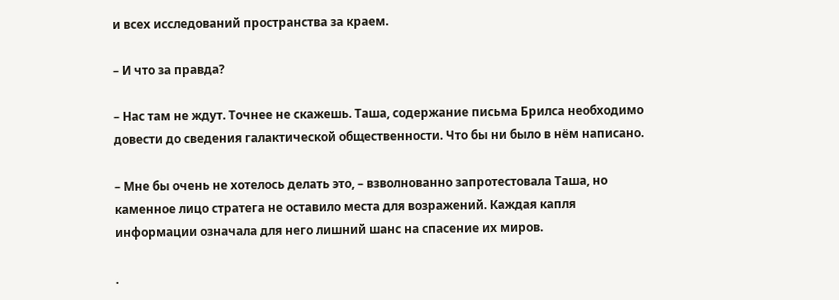и всех исследований пространства за краем.

– И что за правда?

– Нас там не ждут. Точнее не скажешь. Таша, содержание письма Брилса необходимо довести до сведения галактической общественности. Что бы ни было в нём написано.

– Мне бы очень не хотелось делать это, – взволнованно запротестовала Таша, но каменное лицо стратега не оставило места для возражений. Каждая капля информации означала для него лишний шанс на спасение их миров.

.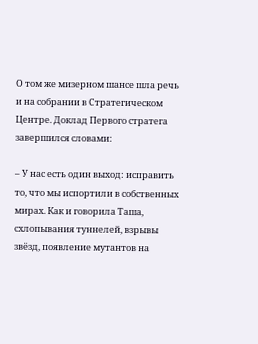О том же мизерном шансе шла речь и на собрании в Стратегическом Центре. Доклад Первого стратега завершился словами:

– У нас есть один выход: исправить то, что мы испортили в собственных мирах. Как и говорила Таша, схлопывания туннелей, взрывы звёзд, появление мутантов на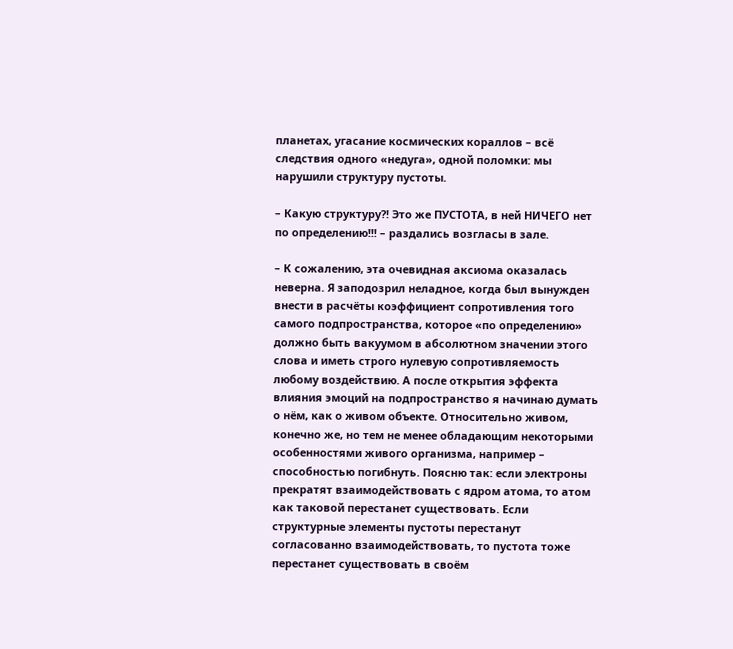планетах, угасание космических кораллов – всё следствия одного «недуга», одной поломки: мы нарушили структуру пустоты.

– Какую структуру?! Это же ПУСТОТА, в ней НИЧЕГО нет по определению!!! – раздались возгласы в зале.

– К сожалению, эта очевидная аксиома оказалась неверна. Я заподозрил неладное, когда был вынужден внести в расчёты коэффициент сопротивления того самого подпространства, которое «по определению» должно быть вакуумом в абсолютном значении этого слова и иметь строго нулевую сопротивляемость любому воздействию. А после открытия эффекта влияния эмоций на подпространство я начинаю думать о нём, как о живом объекте. Относительно живом, конечно же, но тем не менее обладающим некоторыми особенностями живого организма, например – способностью погибнуть. Поясню так: если электроны прекратят взаимодействовать с ядром атома, то атом как таковой перестанет существовать. Если структурные элементы пустоты перестанут согласованно взаимодействовать, то пустота тоже перестанет существовать в своём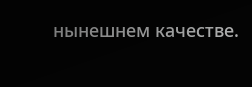нынешнем качестве.